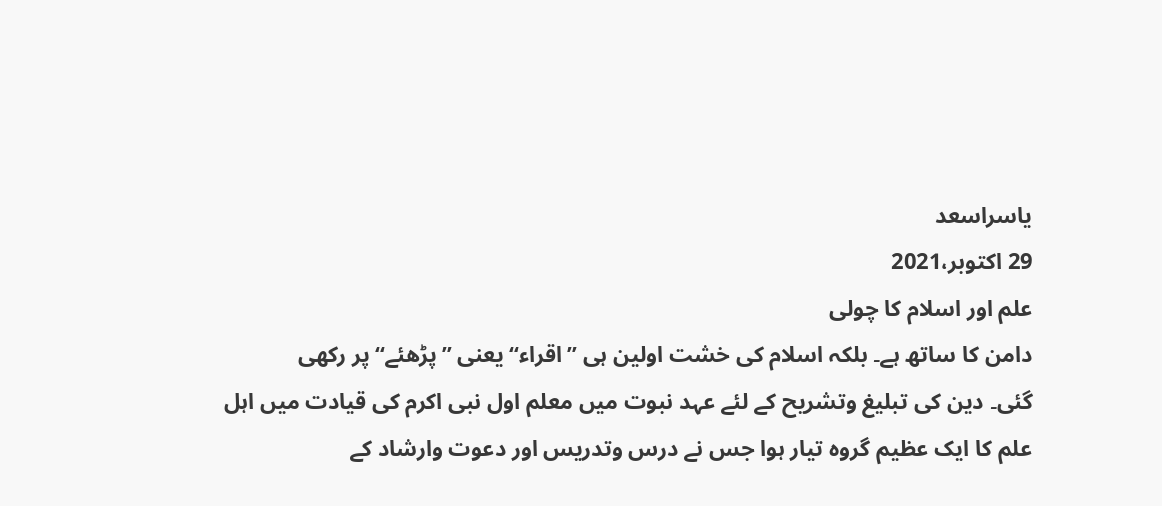یاسراسعد
29 اکتوبر،2021
علم اور اسلام کا چولی
دامن کا ساتھ ہے۔ بلکہ اسلام کی خشت اولین ہی ’’اقراء‘‘ یعنی ’’پڑھئے‘‘پر رکھی
گئی۔ دین کی تبلیغ وتشریح کے لئے عہد نبوت میں معلم اول نبی اکرم کی قیادت میں اہل
علم کا ایک عظیم گروہ تیار ہوا جس نے درس وتدریس اور دعوت وارشاد کے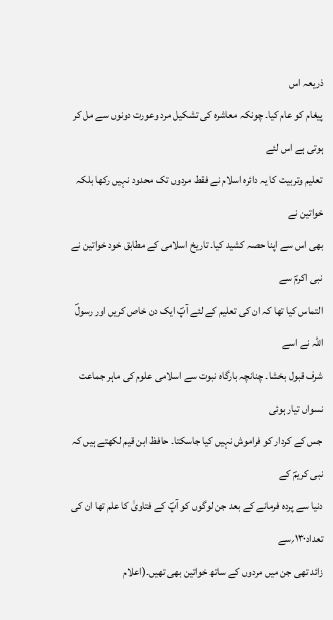ذریعہ اس
پیغام کو عام کیا۔ چونکہ معاشرہ کی تشکیل مرد وعورت دونوں سے مل کر ہوتی ہے اس لئے
تعلیم وتربیت کا یہ دائرہ اسلام نے فقط مردوں تک محدود نہیں رکھا بلکہ خواتین نے
بھی اس سے اپنا حصہ کشید کیا۔ تاریخ اسلامی کے مطابق خود خواتین نے نبی اکرمؐ سے
التماس کیا تھا کہ ان کی تعلیم کے لئے آپؐ ایک دن خاص کریں اور رسولؐ اللہ نے اسے
شرف قبول بخشا۔ چنانچہ بارگاہ نبوت سے اسلامی علوم کی ماہر جماعت نسواں تیار ہوئی
جس کے کردار کو فراموش نہیں کیا جاسکتا۔ حافظ ابن قیم لکھتے ہیں کہ نبی کریمؐ کے
دنیا سے پردہ فرمانے کے بعد جن لوگوں کو آپؐ کے فتاویٰ کا علم تھا ان کی تعداد۱۳۰؍سے
زائد تھی جن میں مردوں کے ساتھ خواتین بھی تھیں۔(اعلام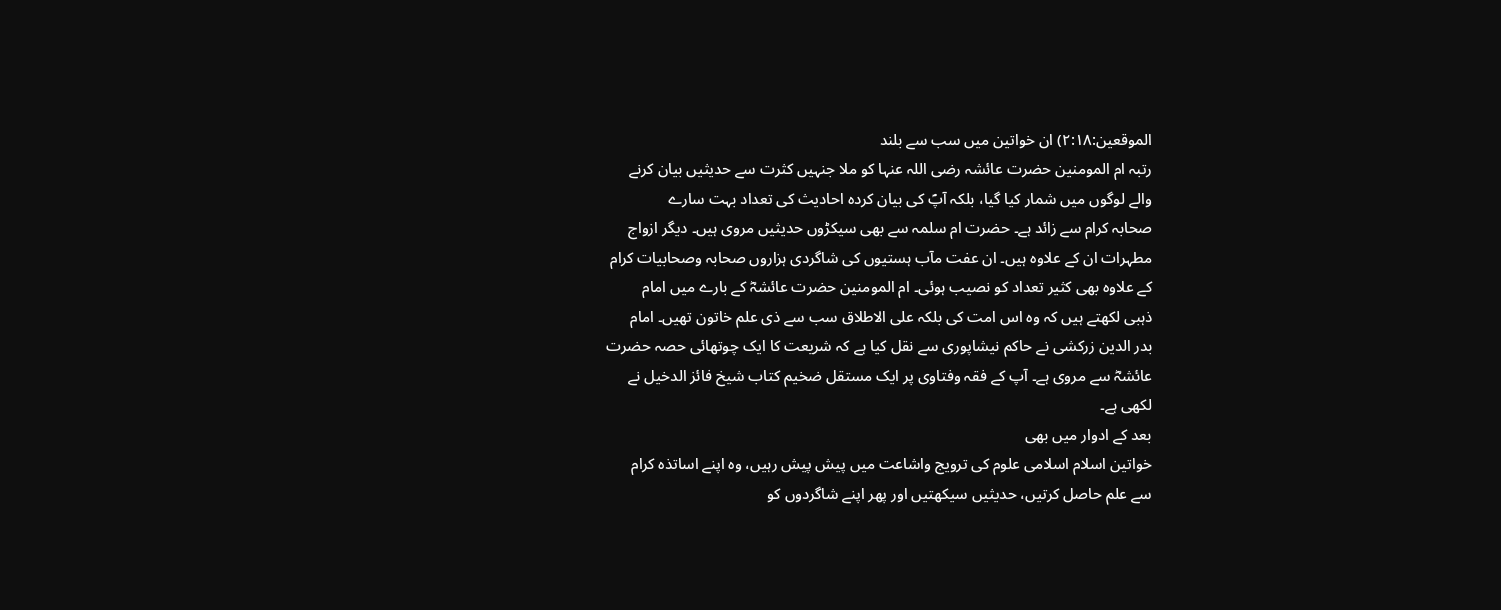الموقعین:۲:۱۸) ان خواتین میں سب سے بلند
رتبہ ام المومنین حضرت عائشہ رضی اللہ عنہا کو ملا جنہیں کثرت سے حدیثیں بیان کرنے
والے لوگوں میں شمار کیا گیا، بلکہ آپؐ کی بیان کردہ احادیث کی تعداد بہت سارے
صحابہ کرام سے زائد ہے۔ حضرت ام سلمہ سے بھی سیکڑوں حدیثیں مروی ہیں۔ دیگر ازواج
مطہرات ان کے علاوہ ہیں۔ ان عفت مآب ہستیوں کی شاگردی ہزاروں صحابہ وصحابیات کرام
کے علاوہ بھی کثیر تعداد کو نصیب ہوئی۔ ام المومنین حضرت عائشہؓ کے بارے میں امام
ذہبی لکھتے ہیں کہ وہ اس امت کی بلکہ علی الاطلاق سب سے ذی علم خاتون تھیں۔ امام
بدر الدین زرکشی نے حاکم نیشاپوری سے نقل کیا ہے کہ شریعت کا ایک چوتھائی حصہ حضرت
عائشہؓ سے مروی ہے۔ آپ کے فقہ وفتاوی پر ایک مستقل ضخیم کتاب شیخ فائز الدخیل نے
لکھی ہے۔
بعد کے ادوار میں بھی
خواتین اسلام اسلامی علوم کی ترویج واشاعت میں پیش پیش رہیں، وہ اپنے اساتذہ کرام
سے علم حاصل کرتیں، حدیثیں سیکھتیں اور پھر اپنے شاگردوں کو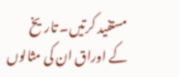مستفید کرتیں۔ تاریخ
کے اوراق ان کی مثالوں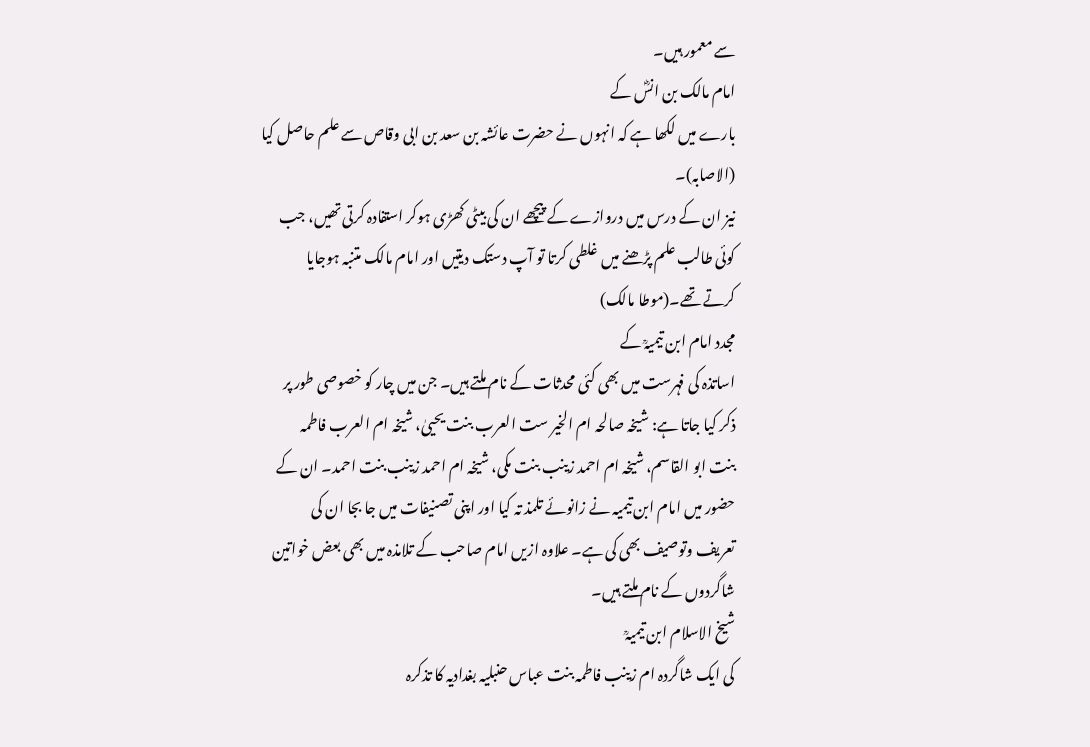سے معمور ہیں۔
امام مالک بن انسؓ کے
بارے میں لکھا ہے کہ انہوں نے حضرت عائشہ بن سعد بن ابی وقاص سے علم حاصل کیا (الاصابہ)۔
نیز ان کے درس میں دروازے کے پیچھے ان کی بیٹی کھڑی ہوکر استفادہ کرتی تھیں، جب
کوئی طالب علم پڑھنے میں غلطی کرتا تو آپ دستک دیتیں اور امام مالک متنبہ ہوجایا
کرتے تھے۔(موطا مالک)
مجدد امام ابن تیمیہؒ کے
اساتذہ کی فہرست میں بھی کئی محدثات کے نام ملتے ہیں۔ جن میں چار کو خصوصی طور پر
ذکر کیا جاتا ہے: شیخہ صالحہ ام الخیر ست العرب بنت یحییٰ، شیخہ ام العرب فاطمہ
بنت ابو القاسم، شیخہ ام احمد زینب بنت مکی، شیخہ ام احمد زینب بنت احمد۔ ان کے
حضور میں امام ابن تیمیہ نے زانوئے تلمذ تہ کیا اور اپنی تصنیفات میں جا بجا ان کی
تعریف وتوصیف بھی کی ہے۔ علاوہ ازیں امام صاحب کے تلامذہ میں بھی بعض خواتین
شاگردوں کے نام ملتے ہیں۔
شیخ الاسلام ابن تیمیہؒ
کی ایک شاگردہ ام زینب فاطمہ بنت عباس حنبلیہ بغدادیہ کا تذکرہ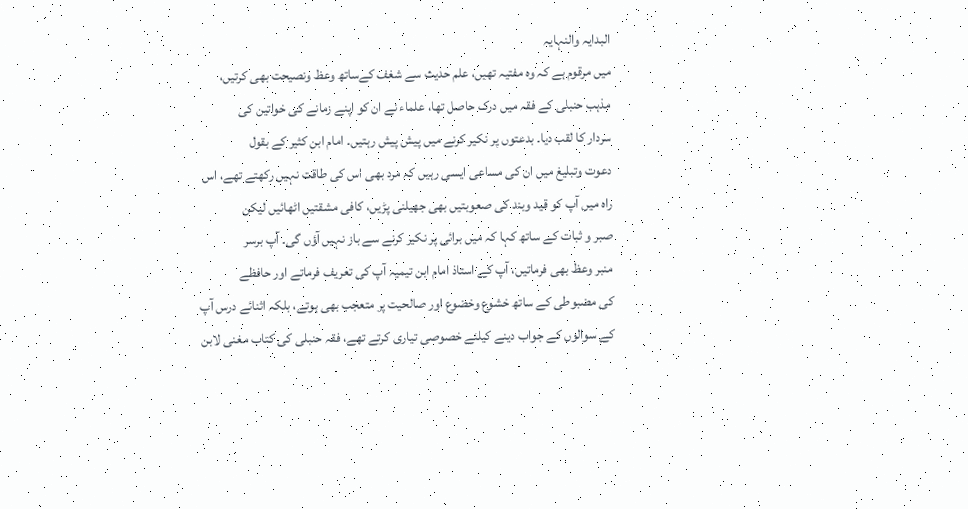البدایہ والنہایہ
میں مرقوم ہے کہ وہ مفتیہ تھیں، علم حدیث سے شغف کےساتھ وعظ ونصیحت بھی کرتیں،
مذہب حنبلی کے فقہ میں درک حاصل تھا، علماء نے ان کو اپنے زمانے کی خواتین کی
سردار کا لقب دیا۔ بدعتوں پر نکیر کرنے میں پیش پیش رہتیں۔ امام ابن کثیر کے بقول
دعوت وتبلیغ میں ان کی مساعی ایسی رہیں کہ مرد بھی اس کی طاقت نہیں رکھتے تھے، اس
راہ میں آپ کو قید وبند کی صعوبتیں بھی جھیلنی پڑیں، کافی مشقتیں اٹھائیں لیکن
صبر و ثبات کے ساتھ کہا کہ میں برائی پر نکیر کرنے سے باز نہیں آؤں گی۔ آپ برسر
منبر وعظ بھی فرماتیں، آپ کے استاذ امام ابن تیمیہ آپ کی تعریف فرماتے اور حافظے
کی مضبوطی کے ساتھ خشوع وخضوع اور صالحیت پر متعجب بھی ہوتے، بلکہ اثنائے درس آپ
کے سوالوں کے جواب دینے کیلئے خصوصی تیاری کرتے تھے، فقہ حنبلی کی کتاب مغنی لابن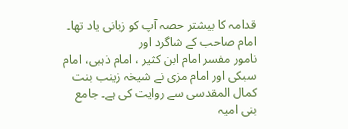قدامہ کا بیشتر حصہ آپ کو زبانی یاد تھا۔
امام صاحب کے شاگرد اور
نامور مفسر امام ابن کثیر ، امام ذہبی، امام سبکی اور امام مزی نے شیخہ زینب بنت
کمال المقدسی سے روایت کی ہے۔ جامع بنی امیہ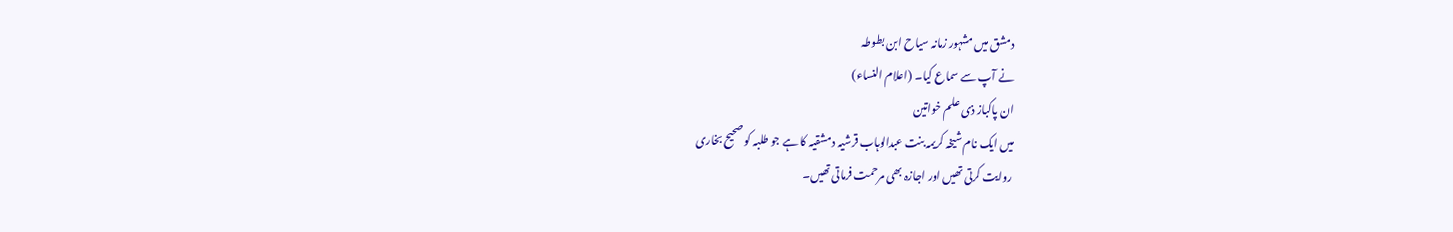دمشق میں مشہور زمانہ سیاح ابن بطوطہ
نے آپ سے سماع کیا۔ (اعلام النساء)
ان پاکباز ذی علم خواتین
میں ایک نام شیخہ کریمہ بنت عبدالوہاب قرشیہ دمشقیہ کا ہے جو طلبہ کو صحیح بخاری
روایت کرتی تھیں اور اجازہ بھی مرحمت فرماتی تھیں۔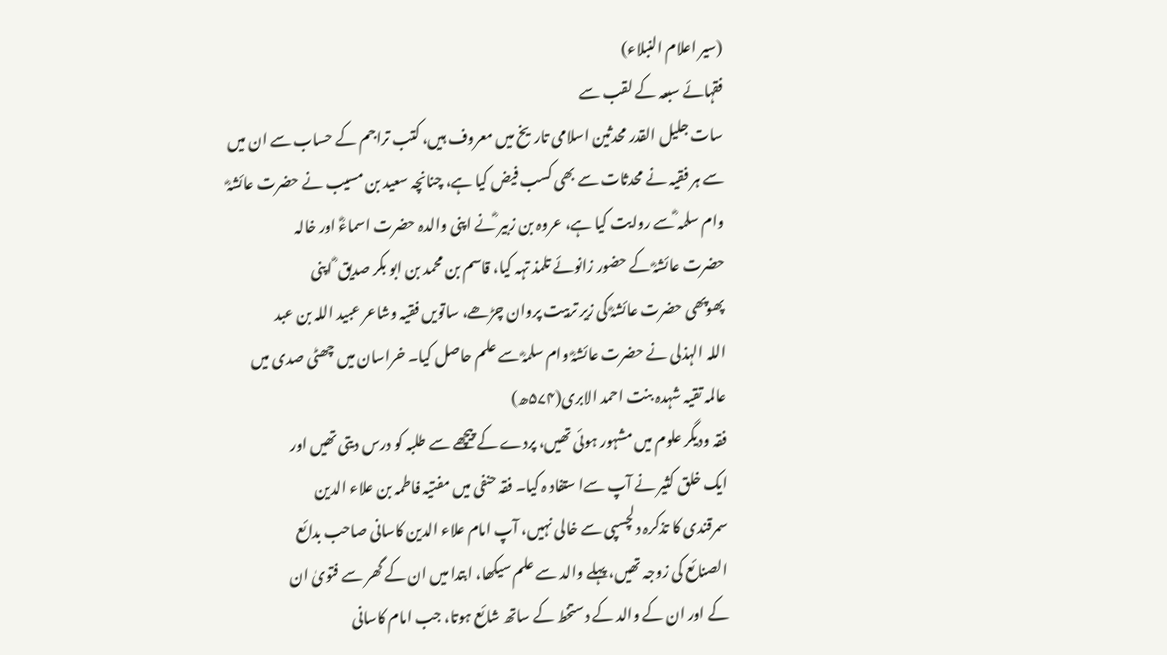(سیر اعلام النبلاء)
فقہائے سبعہ کے لقب سے
سات جلیل القدر محدثین اسلامی تاریخ میں معروف ہیں، کتب تراجم کے حساب سے ان میں
سے ہر فقیہ نے محدثات سے بھی کسب فیض کیا ہے، چنانچہ سعید بن مسیب نے حضرت عائشہؓ
وام سلمہ ؓسے روایت کیا ہے، عروہ بن زبیر ؓنے اپنی والدہ حضرت اسماءؓ اور خالہ
حضرت عائشہؓ کے حضور زانوئے تلمذ تہہ کیا، قاسم بن محمد بن ابو بکر صدیق ؓ اپنی
پھوپھی حضرت عائشہؓ کی زیر تربیت پروان چڑھے، ساتویں فقیہ وشاعر عبید اللہ بن عبد
اللہ الہذلی نے حضرت عائشہؓ وام سلمہؓ سے علم حاصل کیا۔ خراسان میں چھٹی صدی میں
عالمہ تقیہ شہدہ بنت احمد الابری(۵۷۴ھ)
فقہ ودیگر علوم میں مشہور ہوئی تھیں، پردے کے پیچھے سے طلبہ کو درس دیتی تھیں اور
ایک خلق کثیر نے آپ سےا ستفاد ہ کیا۔ فقہ حنفی میں مفتیہ فاطمہ بن علاء الدین
سمرقندی کا تذکرہ دلچسپی سے خالی نہیں، آپ امام علاء الدین کاسانی صاحب بدائع
الصنائع کی زوجہ تھیں، پہلے والد سے علم سیکھا، ابتدا میں ان کے گھر سے فتویٰ ان
کے اور ان کے والد کے دستخط کے ساتھ شائع ہوتا، جب امام کاسانی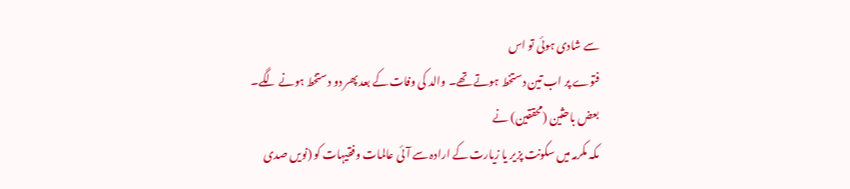سے شادی ہوئی تو اس
فتوے پر اب تین دستخط ہوتے تھے۔ والد کی وفات کے بعد پھر دو دستخط ہونے لگے۔
بعض باحثین (محققین) نے
مکہ مکرمہ میں سکونت پزیر یا زیارت کے ارادہ سے آئی عالمات وفقیہات کو (نویں صدی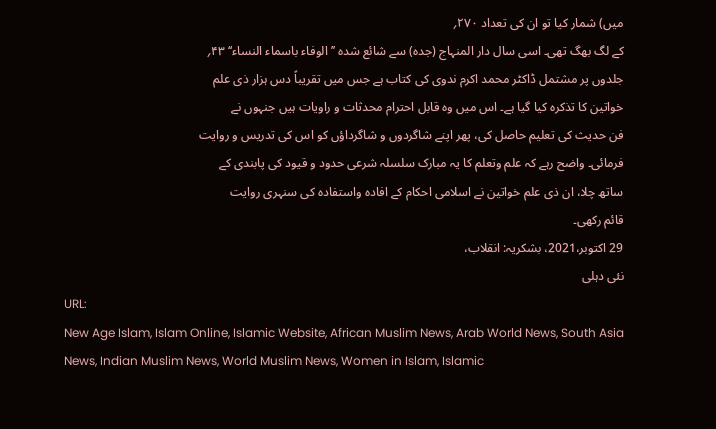میں) شمار کیا تو ان کی تعداد ۲۷۰؍
کے لگ بھگ تھی۔ اسی سال دار المنہاج (جدہ) سے شائع شدہ ’’ الوفاء باسماء النساء‘‘ ۴۳؍
جلدوں پر مشتمل ڈاکٹر محمد اکرم ندوی کی کتاب ہے جس میں تقریباً دس ہزار ذی علم
خواتین کا تذکرہ کیا گیا ہے۔ اس میں وہ قابل احترام محدثات و راویات ہیں جنہوں نے
فن حدیث کی تعلیم حاصل کی، پھر اپنے شاگردوں و شاگرداؤں کو اس کی تدریس و روایت
فرمائی۔ واضح رہے کہ علم وتعلم کا یہ مبارک سلسلہ شرعی حدود و قیود کی پابندی کے
ساتھ چلا، ان ذی علم خواتین نے اسلامی احکام کے افادہ واستفادہ کی سنہری روایت
قائم رکھی۔
29 اکتوبر،2021، بشکریہ: انقلاب،
نئی دہلی
URL:
New Age Islam, Islam Online, Islamic Website, African Muslim News, Arab World News, South Asia News, Indian Muslim News, World Muslim News, Women in Islam, Islamic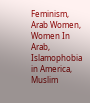Feminism, Arab Women, Women In Arab, Islamophobia in America, Muslim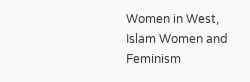Women in West, Islam Women and Feminism